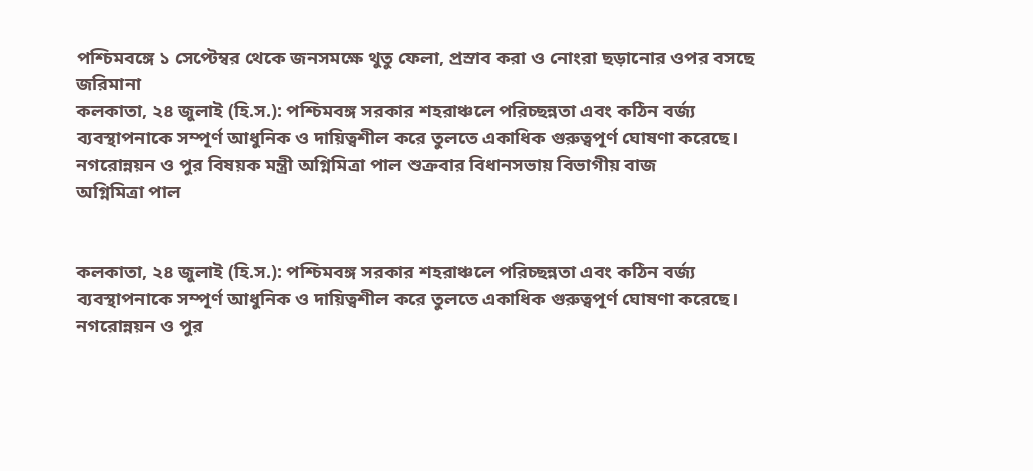পশ্চিমবঙ্গে ১ সেপ্টেম্বর থেকে জনসমক্ষে থুতু ফেলা, প্রস্রাব করা ও নোংরা ছড়ানোর ওপর বসছে জরিমানা
কলকাতা, ২৪ জুলাই (হি.স.): পশ্চিমবঙ্গ সরকার শহরাঞ্চলে পরিচ্ছন্নতা এবং কঠিন বর্জ্য ব্যবস্থাপনাকে সম্পূর্ণ আধুনিক ও দায়িত্বশীল করে তুলতে একাধিক গুরুত্বপূর্ণ ঘোষণা করেছে। নগরোন্নয়ন ও পুর বিষয়ক মন্ত্রী অগ্নিমিত্রা পাল শুক্রবার বিধানসভায় বিভাগীয় বাজ
অগ্নিমিত্রা পাল


কলকাতা, ২৪ জুলাই (হি.স.): পশ্চিমবঙ্গ সরকার শহরাঞ্চলে পরিচ্ছন্নতা এবং কঠিন বর্জ্য ব্যবস্থাপনাকে সম্পূর্ণ আধুনিক ও দায়িত্বশীল করে তুলতে একাধিক গুরুত্বপূর্ণ ঘোষণা করেছে। নগরোন্নয়ন ও পুর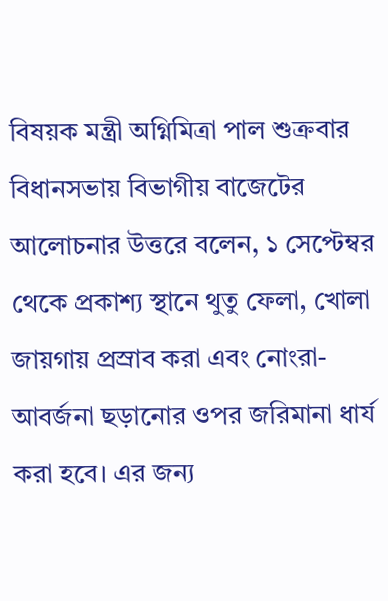বিষয়ক মন্ত্রী অগ্নিমিত্রা পাল শুক্রবার বিধানসভায় বিভাগীয় বাজেটের আলোচনার উত্তরে বলেন, ১ সেপ্টেম্বর থেকে প্রকাশ্য স্থানে থুতু ফেলা, খোলা জায়গায় প্রস্রাব করা এবং নোংরা-আবর্জনা ছড়ানোর ওপর জরিমানা ধার্য করা হবে। এর জন্য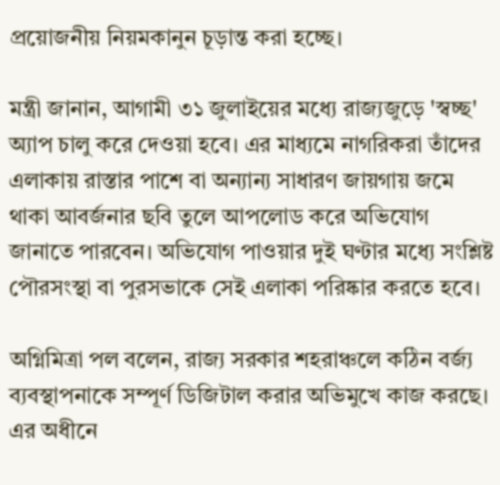প্রয়োজনীয় নিয়মকানুন চূড়ান্ত করা হচ্ছে।

মন্ত্রী জানান, আগামী ৩১ জুলাইয়ের মধ্যে রাজ্যজুড়ে 'স্বচ্ছ' অ্যাপ চালু করে দেওয়া হবে। এর মাধ্যমে নাগরিকরা তাঁদের এলাকায় রাস্তার পাশে বা অন্যান্য সাধারণ জায়গায় জমে থাকা আবর্জনার ছবি তুলে আপলোড করে অভিযোগ জানাতে পারবেন। অভিযোগ পাওয়ার দুই ঘণ্টার মধ্যে সংশ্লিষ্ট পৌরসংস্থা বা পুরসভাকে সেই এলাকা পরিষ্কার করতে হবে।

অগ্নিমিত্রা পল বলেন, রাজ্য সরকার শহরাঞ্চলে কঠিন বর্জ্য ব্যবস্থাপনাকে সম্পূর্ণ ডিজিটাল করার অভিমুখে কাজ করছে। এর অধীনে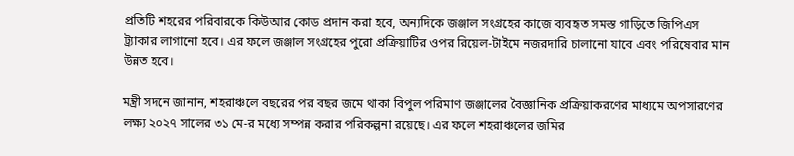প্রতিটি শহরের পরিবারকে কিউআর কোড প্রদান করা হবে, অন্যদিকে জঞ্জাল সংগ্রহের কাজে ব্যবহৃত সমস্ত গাড়িতে জিপিএস ট্র্যাকার লাগানো হবে। এর ফলে জঞ্জাল সংগ্রহের পুরো প্রক্রিয়াটির ওপর রিয়েল-টাইমে নজরদারি চালানো যাবে এবং পরিষেবার মান উন্নত হবে।

মন্ত্রী সদনে জানান, শহরাঞ্চলে বছরের পর বছর জমে থাকা বিপুল পরিমাণ জঞ্জালের বৈজ্ঞানিক প্রক্রিয়াকরণের মাধ্যমে অপসারণের লক্ষ্য ২০২৭ সালের ৩১ মে-র মধ্যে সম্পন্ন করার পরিকল্পনা রয়েছে। এর ফলে শহরাঞ্চলের জমির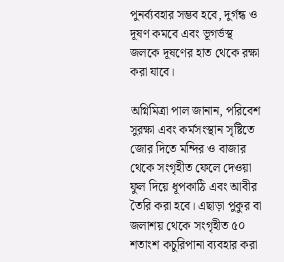পুনর্ব্যবহার সম্ভব হবে, দুর্গন্ধ ও দূষণ কমবে এবং ভূগর্ভস্থ জলকে দূষণের হাত থেকে রক্ষা করা যাবে।

অগ্নিমিত্রা পাল জানান, পরিবেশ সুরক্ষা এবং কর্মসংস্থান সৃষ্টিতে জোর দিতে মন্দির ও বাজার থেকে সংগৃহীত ফেলে দেওয়া ফুল দিয়ে ধূপকাঠি এবং আবীর তৈরি করা হবে। এছাড়া পুকুর বা জলাশয় থেকে সংগৃহীত ৫০ শতাংশ কচুরিপানা ব্যবহার করা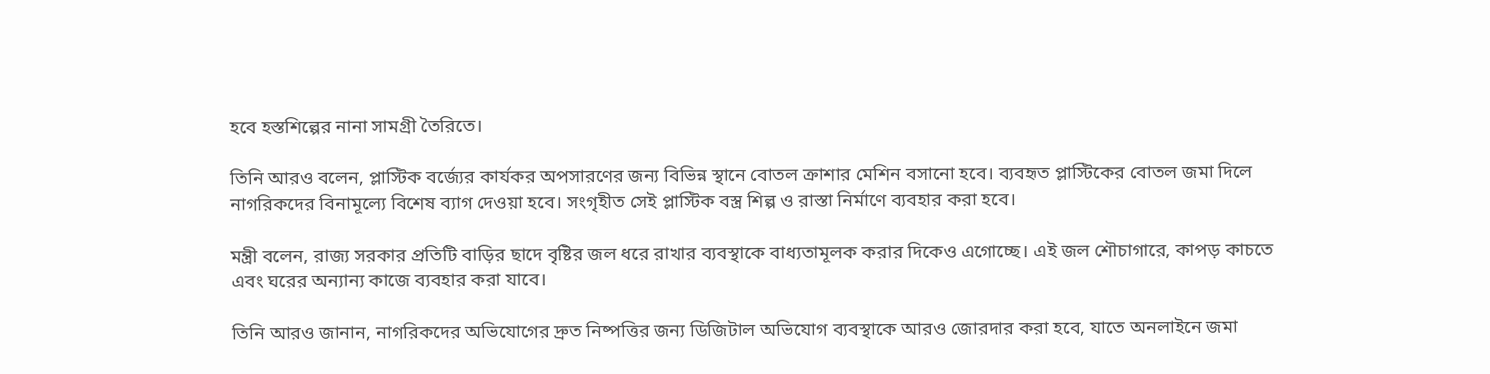হবে হস্তশিল্পের নানা সামগ্রী তৈরিতে।

তিনি আরও বলেন, প্লাস্টিক বর্জ্যের কার্যকর অপসারণের জন্য বিভিন্ন স্থানে বোতল ক্রাশার মেশিন বসানো হবে। ব্যবহৃত প্লাস্টিকের বোতল জমা দিলে নাগরিকদের বিনামূল্যে বিশেষ ব্যাগ দেওয়া হবে। সংগৃহীত সেই প্লাস্টিক বস্ত্র শিল্প ও রাস্তা নির্মাণে ব্যবহার করা হবে।

মন্ত্রী বলেন, রাজ্য সরকার প্রতিটি বাড়ির ছাদে বৃষ্টির জল ধরে রাখার ব্যবস্থাকে বাধ্যতামূলক করার দিকেও এগোচ্ছে। এই জল শৌচাগারে, কাপড় কাচতে এবং ঘরের অন্যান্য কাজে ব্যবহার করা যাবে।

তিনি আরও জানান, নাগরিকদের অভিযোগের দ্রুত নিষ্পত্তির জন্য ডিজিটাল অভিযোগ ব্যবস্থাকে আরও জোরদার করা হবে, যাতে অনলাইনে জমা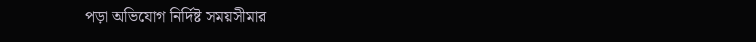পড়া অভিযোগ নির্দিষ্ট সময়সীমার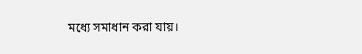মধ্যে সমাধান করা যায়।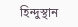হিন্দুস্থান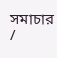সমাচার /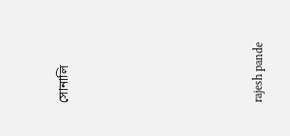সোনালি






 rajesh pande